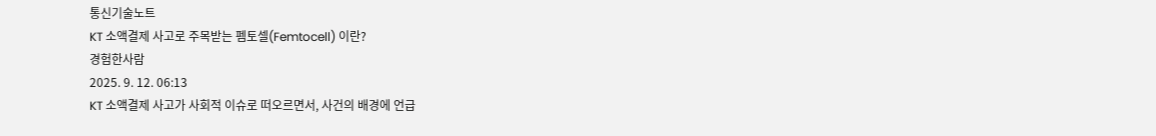통신기술노트
KT 소액결제 사고로 주목받는 펨토셀(Femtocell) 이란?
경험한사람
2025. 9. 12. 06:13
KT 소액결제 사고가 사회적 이슈로 떠오르면서, 사건의 배경에 언급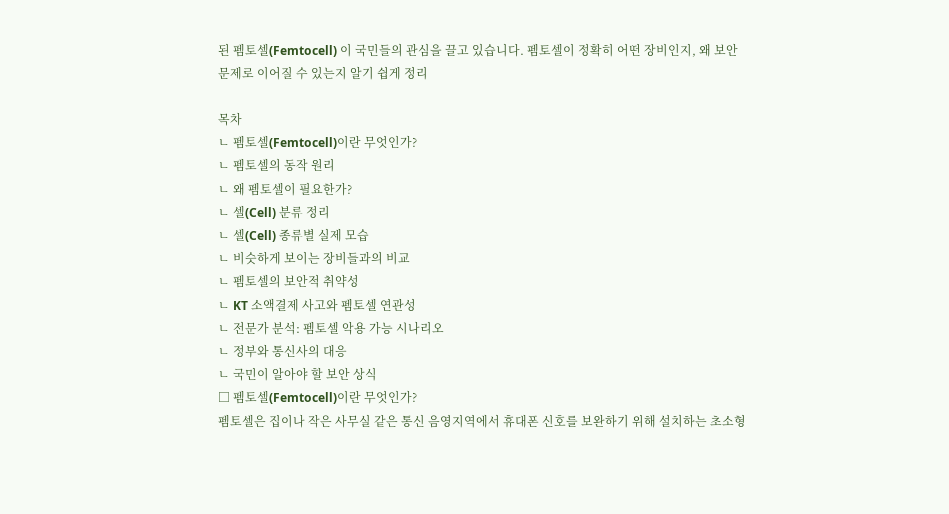된 펨토셀(Femtocell) 이 국민들의 관심을 끌고 있습니다. 펨토셀이 정확히 어떤 장비인지, 왜 보안 문제로 이어질 수 있는지 알기 쉽게 정리

목차
ㄴ 펨토셀(Femtocell)이란 무엇인가?
ㄴ 펨토셀의 동작 원리
ㄴ 왜 펨토셀이 필요한가?
ㄴ 셀(Cell) 분류 정리
ㄴ 셀(Cell) 종류별 실제 모습
ㄴ 비슷하게 보이는 장비들과의 비교
ㄴ 펨토셀의 보안적 취약성
ㄴ KT 소액결제 사고와 펨토셀 연관성
ㄴ 전문가 분석: 펨토셀 악용 가능 시나리오
ㄴ 정부와 통신사의 대응
ㄴ 국민이 알아야 할 보안 상식
□ 펨토셀(Femtocell)이란 무엇인가?
펨토셀은 집이나 작은 사무실 같은 통신 음영지역에서 휴대폰 신호를 보완하기 위해 설치하는 초소형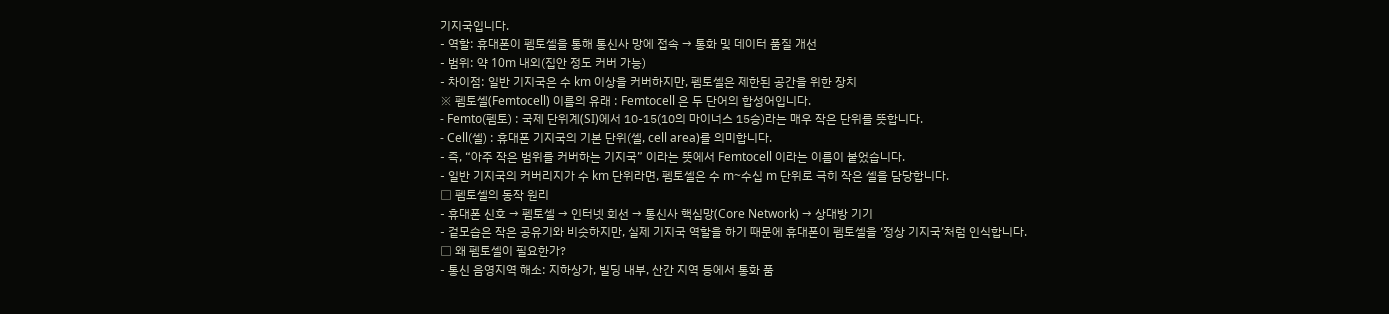기지국입니다.
- 역할: 휴대폰이 펨토셀을 통해 통신사 망에 접속 → 통화 및 데이터 품질 개선
- 범위: 약 10m 내외(집안 정도 커버 가능)
- 차이점: 일반 기지국은 수 km 이상을 커버하지만, 펨토셀은 제한된 공간을 위한 장치
※ 펨토셀(Femtocell) 이름의 유래 : Femtocell 은 두 단어의 합성어입니다.
- Femto(펨토) : 국제 단위계(SI)에서 10-15(10의 마이너스 15승)라는 매우 작은 단위를 뜻합니다.
- Cell(셀) : 휴대폰 기지국의 기본 단위(셀, cell area)를 의미합니다.
- 즉, “아주 작은 범위를 커버하는 기지국” 이라는 뜻에서 Femtocell 이라는 이름이 붙었습니다.
- 일반 기지국의 커버리지가 수 km 단위라면, 펨토셀은 수 m~수십 m 단위로 극히 작은 셀을 담당합니다.
□ 펨토셀의 동작 원리
- 휴대폰 신호 → 펨토셀 → 인터넷 회선 → 통신사 핵심망(Core Network) → 상대방 기기
- 겉모습은 작은 공유기와 비슷하지만, 실제 기지국 역할을 하기 때문에 휴대폰이 펨토셀을 ‘정상 기지국’처럼 인식합니다.
□ 왜 펨토셀이 필요한가?
- 통신 음영지역 해소: 지하상가, 빌딩 내부, 산간 지역 등에서 통화 품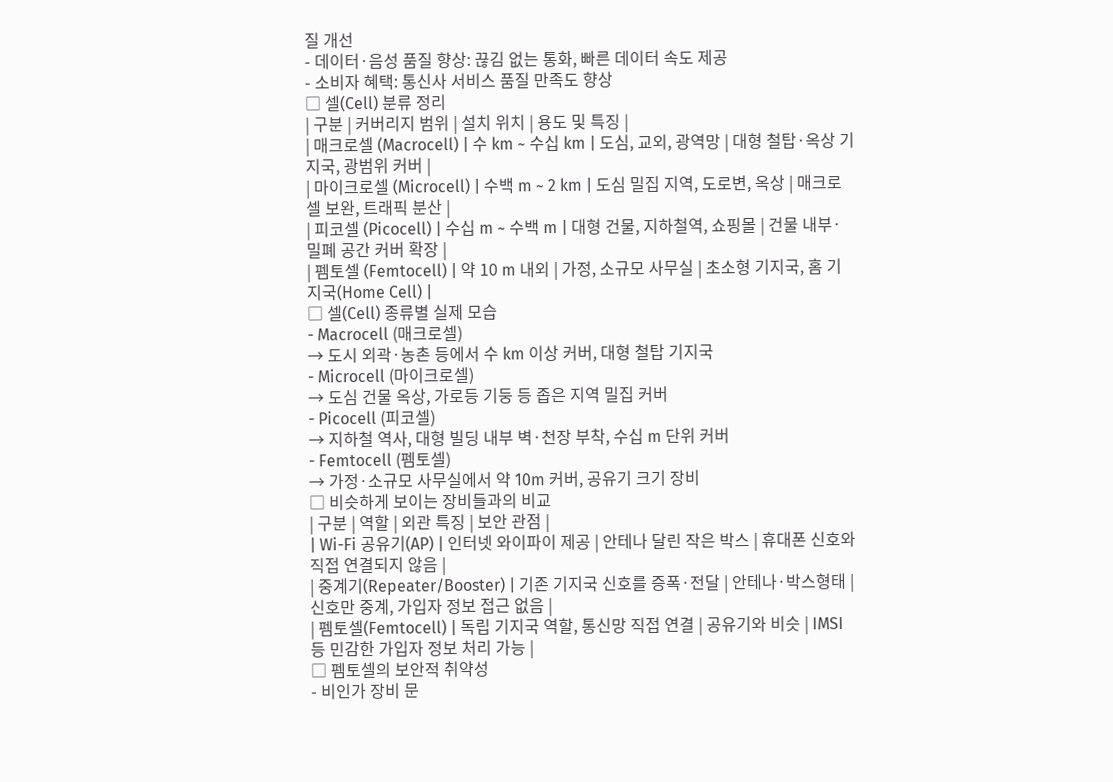질 개선
- 데이터·음성 품질 향상: 끊김 없는 통화, 빠른 데이터 속도 제공
- 소비자 혜택: 통신사 서비스 품질 만족도 향상
□ 셀(Cell) 분류 정리
| 구분 | 커버리지 범위 | 설치 위치 | 용도 및 특징 |
| 매크로셀 (Macrocell) | 수 km ~ 수십 km | 도심, 교외, 광역망 | 대형 철탑·옥상 기지국, 광범위 커버 |
| 마이크로셀 (Microcell) | 수백 m ~ 2 km | 도심 밀집 지역, 도로변, 옥상 | 매크로셀 보완, 트래픽 분산 |
| 피코셀 (Picocell) | 수십 m ~ 수백 m | 대형 건물, 지하철역, 쇼핑몰 | 건물 내부·밀폐 공간 커버 확장 |
| 펨토셀 (Femtocell) | 약 10 m 내외 | 가정, 소규모 사무실 | 초소형 기지국, 홈 기지국(Home Cell) |
□ 셀(Cell) 종류별 실제 모습
- Macrocell (매크로셀)
→ 도시 외곽·농촌 등에서 수 km 이상 커버, 대형 철탑 기지국
- Microcell (마이크로셀)
→ 도심 건물 옥상, 가로등 기둥 등 좁은 지역 밀집 커버
- Picocell (피코셀)
→ 지하철 역사, 대형 빌딩 내부 벽·천장 부착, 수십 m 단위 커버
- Femtocell (펨토셀)
→ 가정·소규모 사무실에서 약 10m 커버, 공유기 크기 장비
□ 비슷하게 보이는 장비들과의 비교
| 구분 | 역할 | 외관 특징 | 보안 관점 |
| Wi-Fi 공유기(AP) | 인터넷 와이파이 제공 | 안테나 달린 작은 박스 | 휴대폰 신호와 직접 연결되지 않음 |
| 중계기(Repeater/Booster) | 기존 기지국 신호를 증폭·전달 | 안테나·박스형태 | 신호만 중계, 가입자 정보 접근 없음 |
| 펨토셀(Femtocell) | 독립 기지국 역할, 통신망 직접 연결 | 공유기와 비슷 | IMSI 등 민감한 가입자 정보 처리 가능 |
□ 펨토셀의 보안적 취약성
- 비인가 장비 문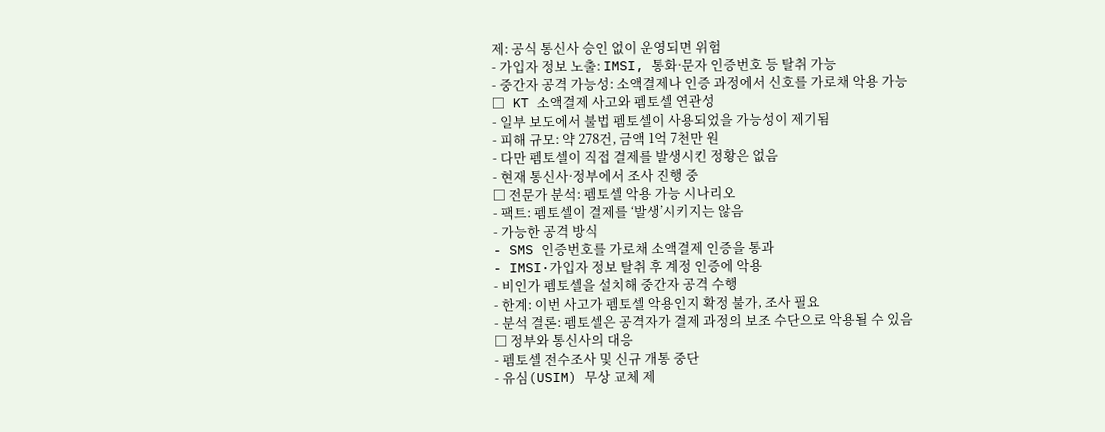제: 공식 통신사 승인 없이 운영되면 위험
- 가입자 정보 노출: IMSI, 통화·문자 인증번호 등 탈취 가능
- 중간자 공격 가능성: 소액결제나 인증 과정에서 신호를 가로채 악용 가능
□ KT 소액결제 사고와 펨토셀 연관성
- 일부 보도에서 불법 펨토셀이 사용되었을 가능성이 제기됨
- 피해 규모: 약 278건, 금액 1억 7천만 원
- 다만 펨토셀이 직접 결제를 발생시킨 정황은 없음
- 현재 통신사·정부에서 조사 진행 중
□ 전문가 분석: 펨토셀 악용 가능 시나리오
- 팩트: 펨토셀이 결제를 ‘발생’시키지는 않음
- 가능한 공격 방식
- SMS 인증번호를 가로채 소액결제 인증을 통과
- IMSI·가입자 정보 탈취 후 계정 인증에 악용
- 비인가 펨토셀을 설치해 중간자 공격 수행
- 한계: 이번 사고가 펨토셀 악용인지 확정 불가, 조사 필요
- 분석 결론: 펨토셀은 공격자가 결제 과정의 보조 수단으로 악용될 수 있음
□ 정부와 통신사의 대응
- 펨토셀 전수조사 및 신규 개통 중단
- 유심(USIM) 무상 교체 제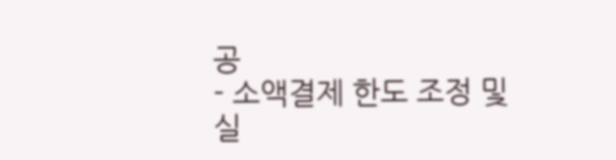공
- 소액결제 한도 조정 및 실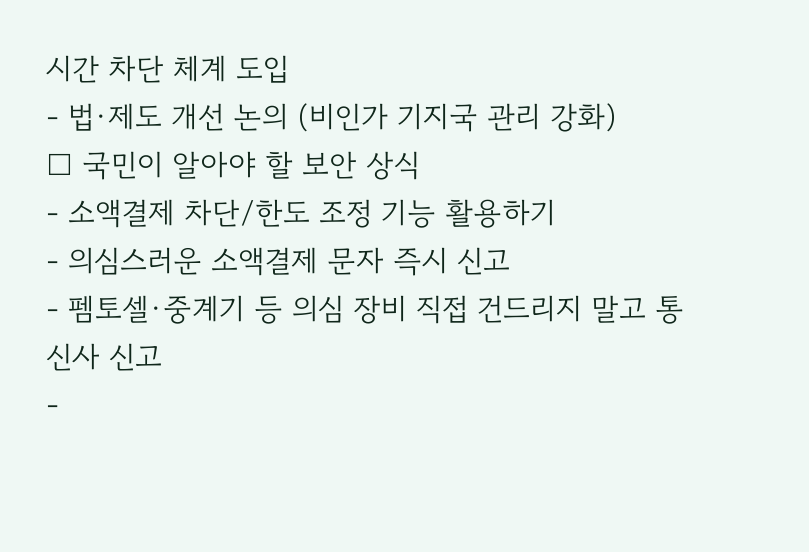시간 차단 체계 도입
- 법·제도 개선 논의 (비인가 기지국 관리 강화)
□ 국민이 알아야 할 보안 상식
- 소액결제 차단/한도 조정 기능 활용하기
- 의심스러운 소액결제 문자 즉시 신고
- 펨토셀·중계기 등 의심 장비 직접 건드리지 말고 통신사 신고
-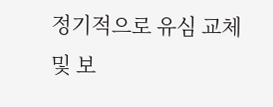정기적으로 유심 교체 및 보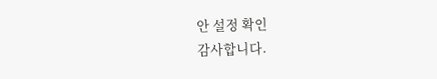안 설정 확인
감사합니다.